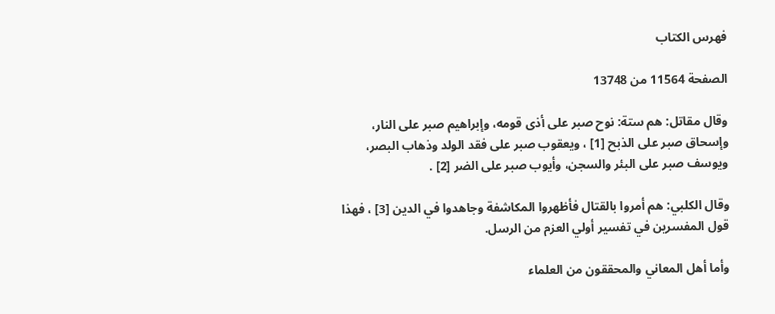فهرس الكتاب

الصفحة 11564 من 13748

وقال مقاتل: هم ستة: نوح صبر على أذى قومه، وإبراهيم صبر على النار، وإسحاق صبر على الذبح [1] ، ويعقوب صبر على فقد الولد وذهاب البصر، ويوسف صبر على البئر والسجن، وأيوب صبر على الضر [2] .

وقال الكلبي: هم أمروا بالقتال فأظهروا المكاشفة وجاهدوا في الدين [3] ، فهذا قول المفسرين في تفسير أولي العزم من الرسل.

وأما أهل المعاني والمحققون من العلماء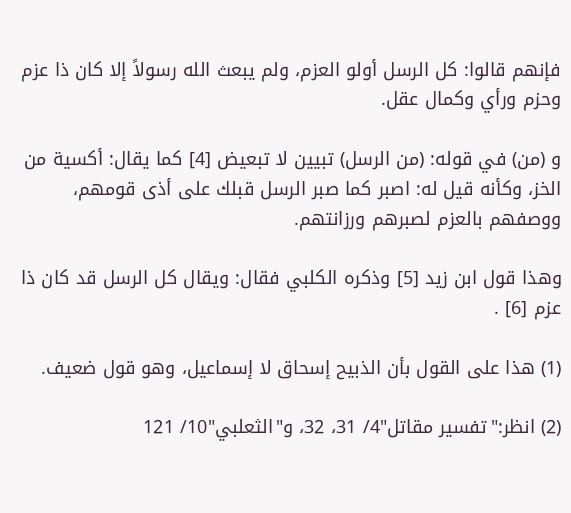فإنهم قالوا: كل الرسل أولو العزم، ولم يبعث الله رسولاً إلا كان ذا عزم وحزم ورأي وكمال عقل.

و (من) في قوله: (من الرسل) تبيين لا تبعيض [4] كما يقال: أكسية من الخز، وكأنه قيل له: اصبر كما صبر الرسل قبلك على أذى قومهم، ووصفهم بالعزم لصبرهم ورزانتهم.

وهذا قول ابن زيد [5] وذكره الكلبي فقال: ويقال كل الرسل قد كان ذا عزم [6] .

(1) هذا على القول بأن الذبيح إسحاق لا إسماعيل، وهو قول ضعيف.

(2) انظر:"تفسير مقاتل"4/ 31، 32، و"الثعلبي"10/ 121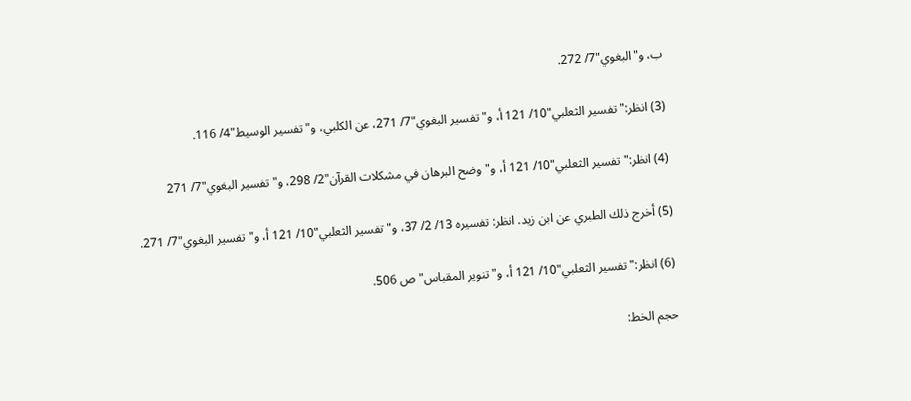ب، و"البغوي"7/ 272.

(3) انظر:"تفسير الثعلبي"10/ 121 أ، و"تفسير البغوي"7/ 271، عن الكلبي، و"تفسير الوسيط"4/ 116.

(4) انظر:"تفسير الثعلبي"10/ 121 أ، و"وضح البرهان في مشكلات القرآن"2/ 298، و"تفسير البغوي"7/ 271

(5) أخرج ذلك الطبري عن ابن زيد. انظر: تفسيره 13/ 2/ 37، و"تفسير الثعلبي"10/ 121 أ، و"تفسير البغوي"7/ 271.

(6) انظر:"تفسير الثعلبي"10/ 121 أ، و"تنوير المقباس"ص 506.

حجم الخط: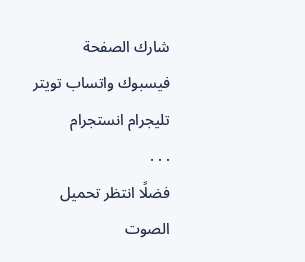شارك الصفحة
فيسبوك واتساب تويتر تليجرام انستجرام
. . .
فضلًا انتظر تحميل الصوت